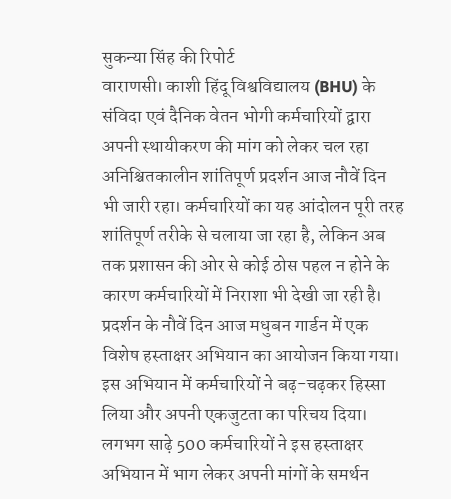सुकन्या सिंह की रिपोर्ट
वाराणसी। काशी हिंदू विश्वविद्यालय (BHU) के संविदा एवं दैनिक वेतन भोगी कर्मचारियों द्वारा अपनी स्थायीकरण की मांग को लेकर चल रहा अनिश्चितकालीन शांतिपूर्ण प्रदर्शन आज नौवें दिन भी जारी रहा। कर्मचारियों का यह आंदोलन पूरी तरह शांतिपूर्ण तरीके से चलाया जा रहा है, लेकिन अब तक प्रशासन की ओर से कोई ठोस पहल न होने के कारण कर्मचारियों में निराशा भी देखी जा रही है।
प्रदर्शन के नौवें दिन आज मधुबन गार्डन में एक विशेष हस्ताक्षर अभियान का आयोजन किया गया। इस अभियान में कर्मचारियों ने बढ़-चढ़कर हिस्सा लिया और अपनी एकजुटता का परिचय दिया। लगभग साढ़े 500 कर्मचारियों ने इस हस्ताक्षर अभियान में भाग लेकर अपनी मांगों के समर्थन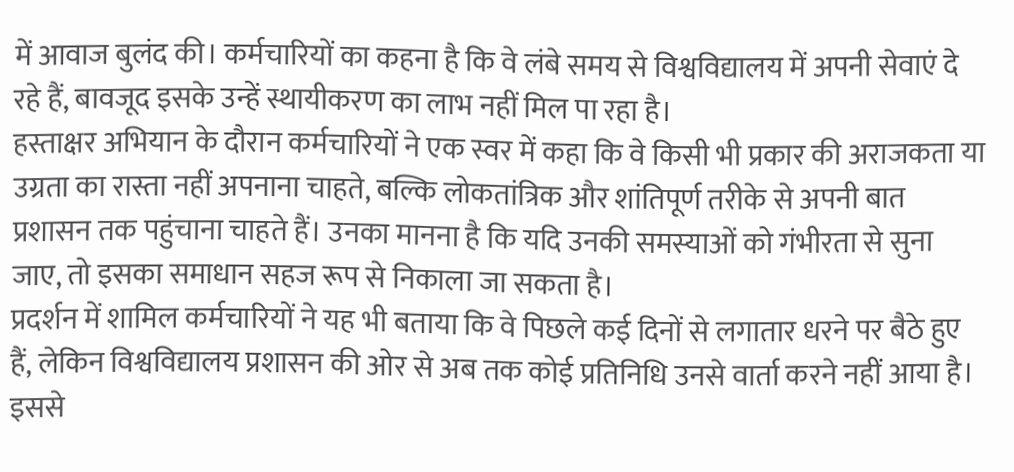में आवाज बुलंद की। कर्मचारियों का कहना है कि वे लंबे समय से विश्वविद्यालय में अपनी सेवाएं दे रहे हैं, बावजूद इसके उन्हें स्थायीकरण का लाभ नहीं मिल पा रहा है।
हस्ताक्षर अभियान के दौरान कर्मचारियों ने एक स्वर में कहा कि वे किसी भी प्रकार की अराजकता या उग्रता का रास्ता नहीं अपनाना चाहते, बल्कि लोकतांत्रिक और शांतिपूर्ण तरीके से अपनी बात प्रशासन तक पहुंचाना चाहते हैं। उनका मानना है कि यदि उनकी समस्याओं को गंभीरता से सुना जाए, तो इसका समाधान सहज रूप से निकाला जा सकता है।
प्रदर्शन में शामिल कर्मचारियों ने यह भी बताया कि वे पिछले कई दिनों से लगातार धरने पर बैठे हुए हैं, लेकिन विश्वविद्यालय प्रशासन की ओर से अब तक कोई प्रतिनिधि उनसे वार्ता करने नहीं आया है। इससे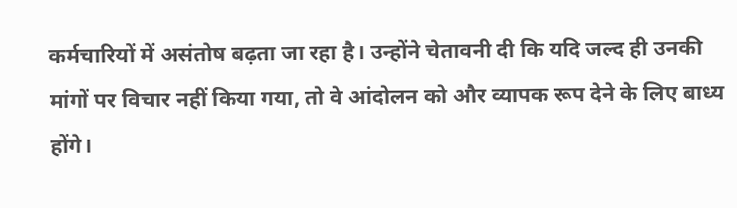कर्मचारियों में असंतोष बढ़ता जा रहा है। उन्होंने चेतावनी दी कि यदि जल्द ही उनकी मांगों पर विचार नहीं किया गया, तो वे आंदोलन को और व्यापक रूप देने के लिए बाध्य होंगे।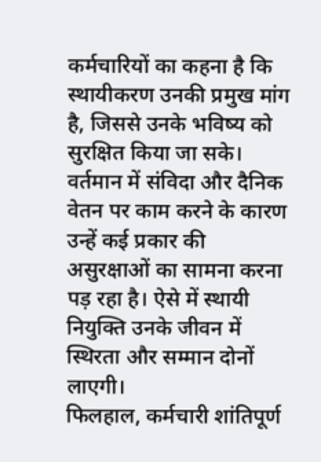कर्मचारियों का कहना है कि स्थायीकरण उनकी प्रमुख मांग है, जिससे उनके भविष्य को सुरक्षित किया जा सके। वर्तमान में संविदा और दैनिक वेतन पर काम करने के कारण उन्हें कई प्रकार की असुरक्षाओं का सामना करना पड़ रहा है। ऐसे में स्थायी नियुक्ति उनके जीवन में स्थिरता और सम्मान दोनों लाएगी।
फिलहाल, कर्मचारी शांतिपूर्ण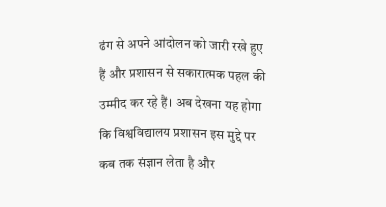ढंग से अपने आंदोलन को जारी रखे हुए हैं और प्रशासन से सकारात्मक पहल की उम्मीद कर रहे हैं। अब देखना यह होगा कि विश्वविद्यालय प्रशासन इस मुद्दे पर कब तक संज्ञान लेता है और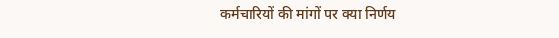कर्मचारियों की मांगों पर क्या निर्णय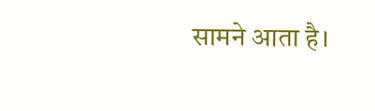सामने आता है।